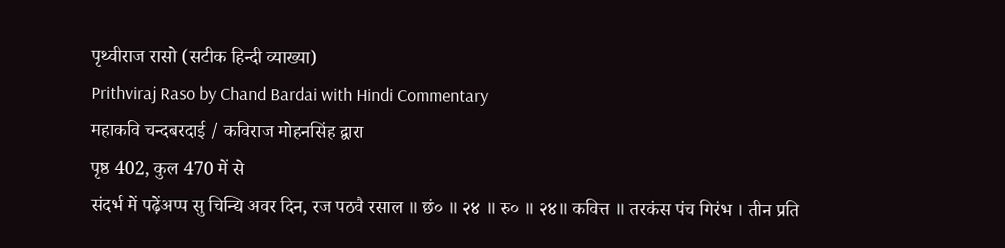पृथ्वीराज रासो (सटीक हिन्दी व्याख्या)
Prithviraj Raso by Chand Bardai with Hindi Commentary
महाकवि चन्दबरदाई / कविराज मोहनसिंह द्वारा
पृष्ठ 402, कुल 470 में से
संदर्भ में पढ़ेंअप्प सु चिन्द्यि अवर दिन, रज पठवै रसाल ॥ छं० ॥ २४ ॥ रु० ॥ २४॥ कवित्त ॥ तरकंस पंच गिरंभ । तीन प्रति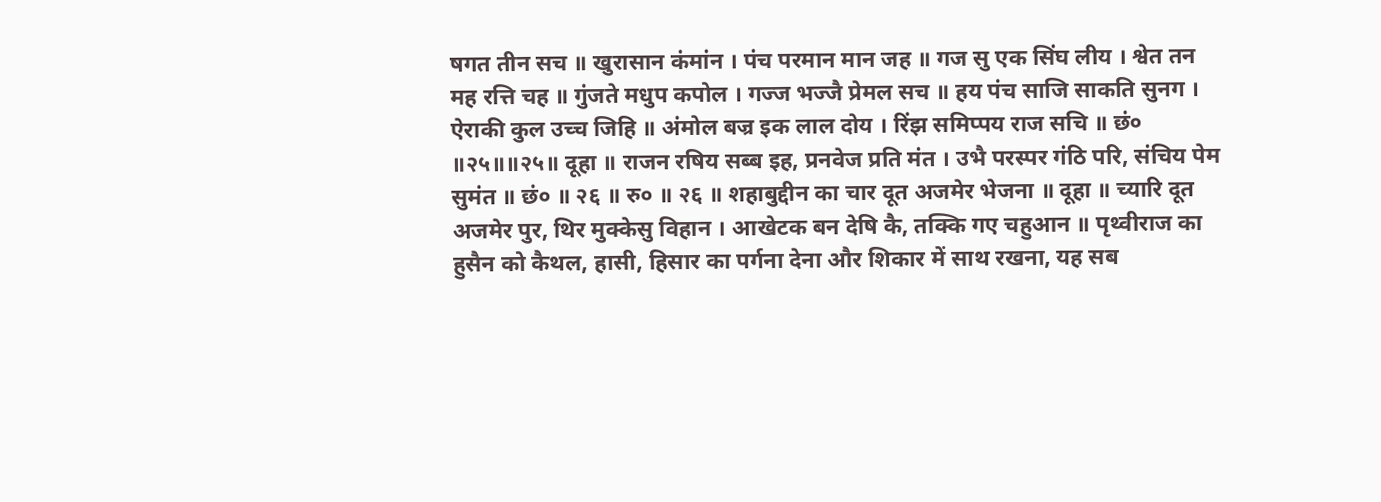षगत तीन सच ॥ खुरासान कंमांन । पंच परमान मान जह ॥ गज सु एक सिंघ लीय । श्वेत तन मह रत्ति चह ॥ गुंजते मधुप कपोल । गज्ज भज्जै प्रेमल सच ॥ हय पंच साजि साकति सुनग । ऐराकी कुल उच्च जिहि ॥ अंमोल बज्र इक लाल दोय । रिंझ समिप्पय राज सचि ॥ छं० ॥२५॥॥२५॥ दूहा ॥ राजन रषिय सब्ब इह, प्रनवेज प्रति मंत । उभै परस्पर गंठि परि, संचिय पेम सुमंत ॥ छं० ॥ २६ ॥ रु० ॥ २६ ॥ शहाबुद्दीन का चार दूत अजमेर भेजना ॥ दूहा ॥ च्यारि दूत अजमेर पुर, थिर मुक्केसु विहान । आखेटक बन देषि कै, तक्कि गए चहुआन ॥ पृथ्वीराज का हुसैन को कैथल, हासी, हिसार का पर्गना देना और शिकार में साथ रखना, यह सब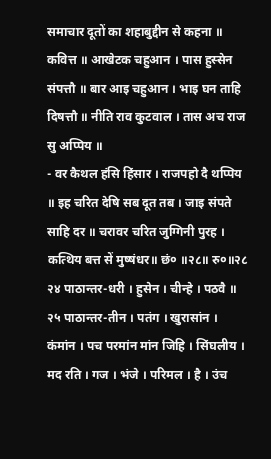समाचार दूतों का शहाबुद्दीन से कहना ॥ कवित्त ॥ आखेटक चहुआन । पास हुस्सेन संपत्तौ ॥ बार आइ चहुआन । भाइ घन ताहि दिषत्तौ ॥ नीति राव कुटवाल । तास अच राज सु अप्पिय ॥
- वर कैथल हंसि हिंसार । राजपहो दै थप्पिय ॥ इह चरित देषि सब दूत तब । जाइ संपते साहि दर ॥ चरावर चरित जुग्गिनी पुरह । कत्थिय बत्त सें मुष्षंधर॥ छं० ॥२८॥ रु०॥२८ २४ पाठान्तर-धरी । हुसेन । चीन्हे । पठवै ॥ २५ पाठान्तर-तीन । पतंग । खुरासांन । कंमांन । पच परमांन मांन जिहि । सिंघलीय । मद रति । गज । भंजे । परिमल । है । उंच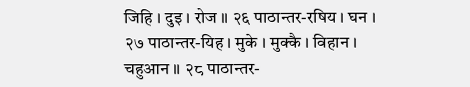जिहि । दुइ । रोज ॥ २६ पाठान्तर-रषिय । घन । २७ पाठान्तर-यिह । मुके । मुक्कै । विहान । चहुआन ॥ २८ पाठान्तर-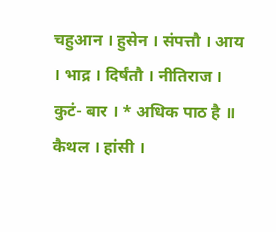चहुआन । हुसेन । संपत्तौ । आय । भाद्र । दिर्षंतौ । नीतिराज । कुटं- बार । * अधिक पाठ है ॥ कैथल । हांसी ।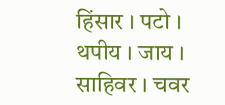हिंसार । पटो । थपीय । जाय । साहिवर । चवर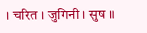। चरित । जुगिनी । सुष ॥